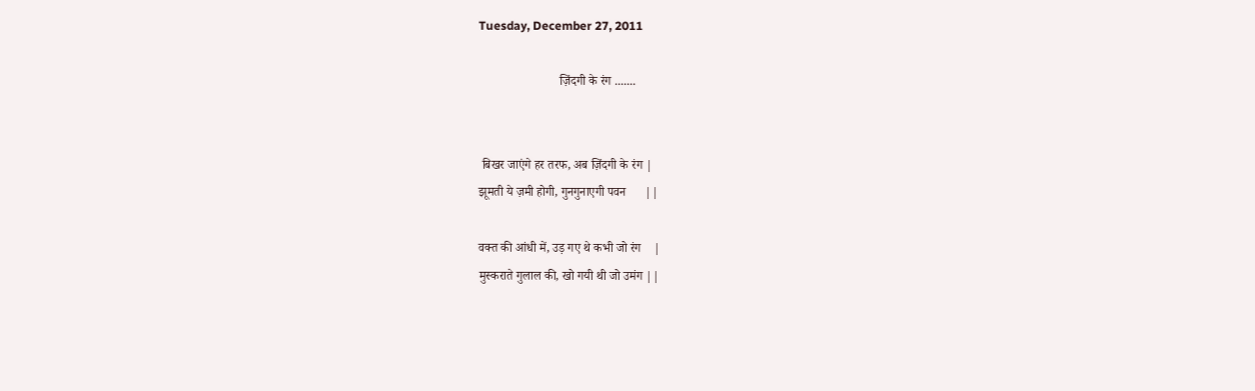Tuesday, December 27, 2011

                          ज़िंदगी के रंग .......


 बिखर जाएंगे हर तरफ, अब ज़िंदगी के रंग |
झूमती ये ज़मी होगी, गुनगुनाएगी पवन      ||

वक्त की आंधी में, उड़ गए थे कभी जो रंग    |
मुस्कराते गुलाल की, खो गयी थी जो उमंग ||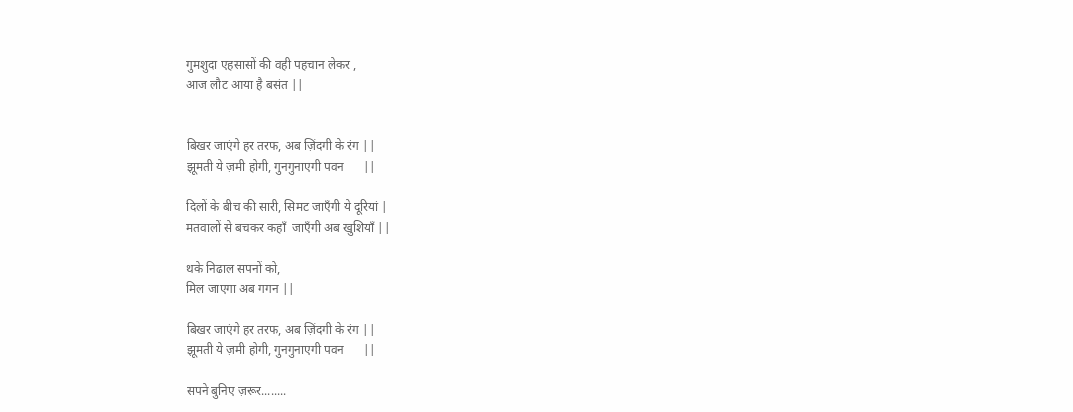गुमशुदा एहसासों की वही पहचान लेकर ,
आज लौट आया है बसंत ||


बिखर जाएंगे हर तरफ, अब ज़िंदगी के रंग ||
झूमती ये ज़मी होगी, गुनगुनाएगी पवन      ||

दिलों के बीच की सारी, सिमट जाएँगी ये दूरियां |
मतवालों से बचकर कहाँ  जाएँगी अब खुशियाँ ||

थके निढाल सपनों को,
मिल जाएगा अब गगन ||

बिखर जाएंगे हर तरफ, अब ज़िंदगी के रंग ||
झूमती ये ज़मी होगी, गुनगुनाएगी पवन      ||

सपने बुनिए ज़रूर........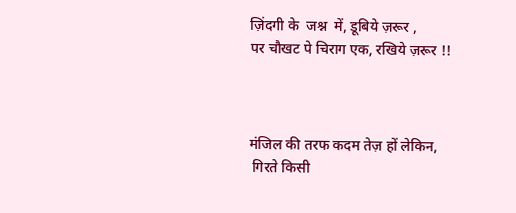ज़िंदगी के  जश्न  में, डूबिये ज़रूर ,
पर चौखट पे चिराग एक, रखिये ज़रूर !!



मंजिल की तरफ कदम तेज़ हों लेकिन,
 गिरते किसी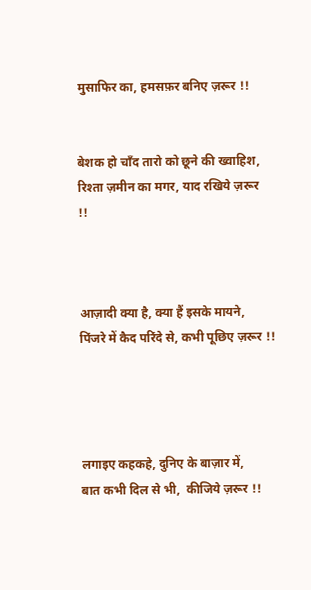मुसाफिर का, हमसफ़र बनिए ज़रूर !!


बेशक हो चाँद तारो को छूने की ख्वाहिश,
रिश्ता ज़मीन का मगर, याद रखिये ज़रूर
!!



आज़ादी क्या है, क्या हैं इसके मायने,
पिंजरे में कैद परिंदे से, कभी पूछिए ज़रूर !!




लगाइए कहकहे, दुनिए के बाज़ार में,
बात कभी दिल से भी,  कीजिये ज़रूर !!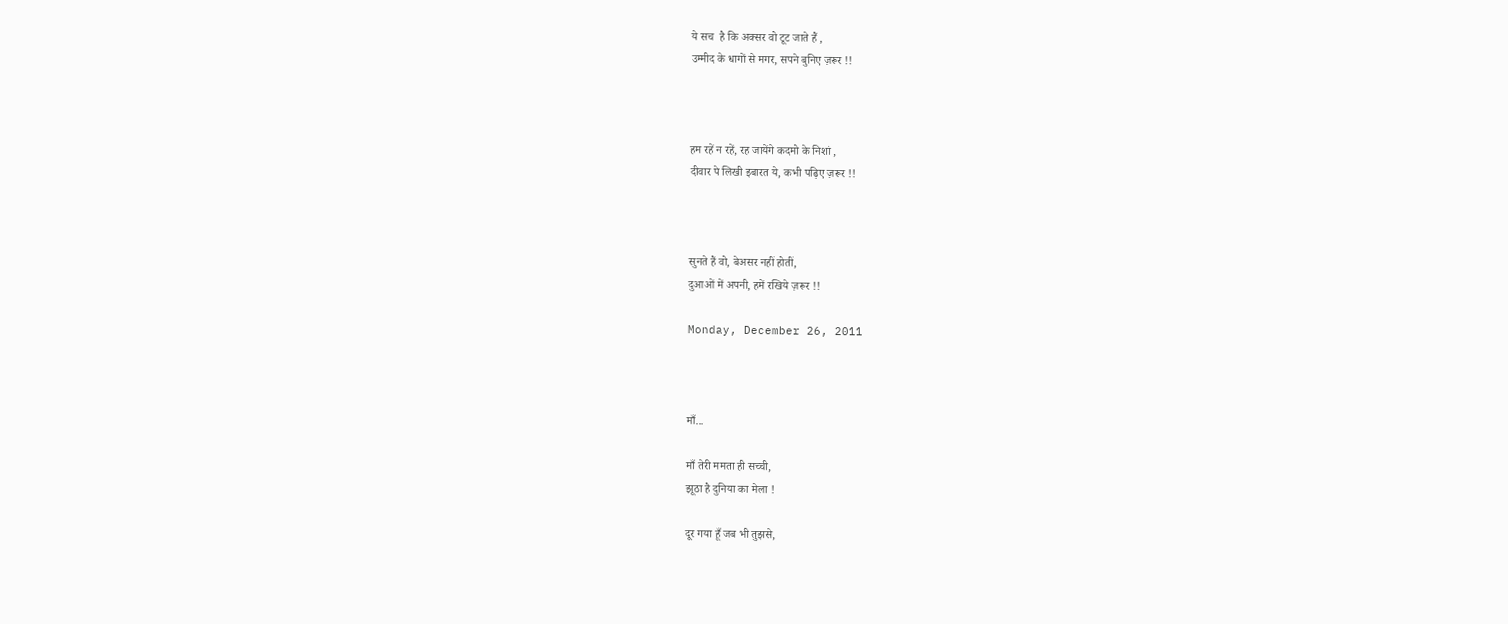ये सच  है कि अक्सर वो टूट जाते हैं ,
उम्मीद के धागों से मगर, सपने बुनिए ज़रूर !!



हम रहें न रहें, रह जायेंगे कदमो के निशां ,
दीवार पे लिखी इबारत ये, कभी पढ़िए ज़रूर !!



सुनते हैं वो, बेअसर नहीं होतीं,
दुआओं में अपनी, हमें रखिये ज़रूर !!

Monday, December 26, 2011



माँ...

माँ तेरी ममता ही सच्ची,
झूठा है दुनिया का मेला !

दूर गया हूँ जब भी तुझसे,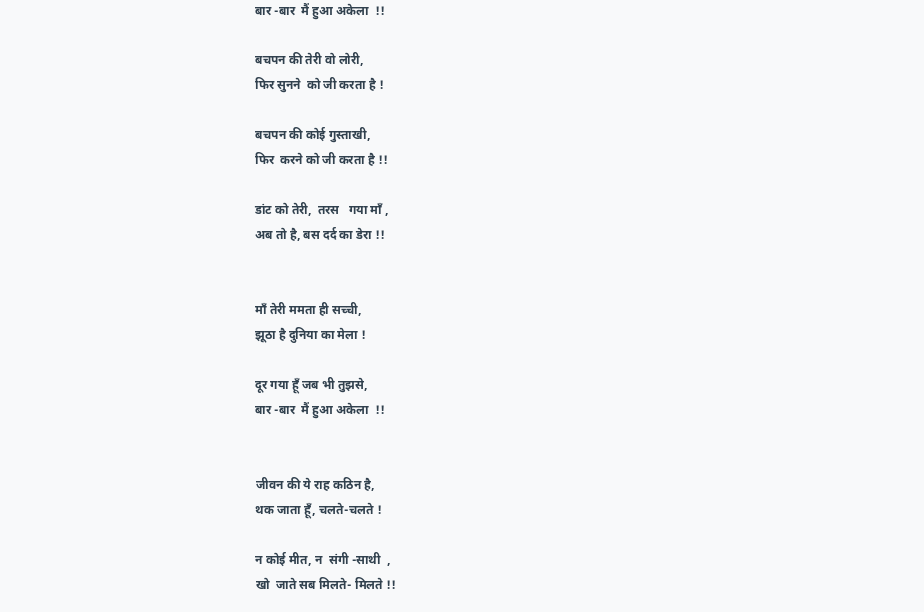बार -बार  मैं हुआ अकेला  !!

बचपन की तेरी वो लोरी,
फिर सुनने  को जी करता है !

बचपन की कोई गुस्ताखी,
फिर  करने को जी करता है !!

डांट को तेरी,  तरस   गया माँ ,
अब तो है, बस दर्द का डेरा !!


माँ तेरी ममता ही सच्ची,
झूठा है दुनिया का मेला !

दूर गया हूँ जब भी तुझसे,
बार -बार  मैं हुआ अकेला  !!


जीवन की ये राह कठिन है,
थक जाता हूँ, चलते-चलते !

न कोई मीत, न  संगी -साथी  ,
खो  जाते सब मिलते- मिलते !!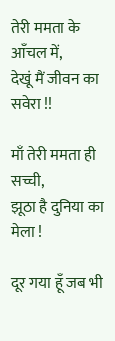तेरी ममता के आँचल में,
देखूं मैं जीवन का सवेरा !!

माँ तेरी ममता ही सच्ची,
झूठा है दुनिया का मेला !

दूर गया हूँ जब भी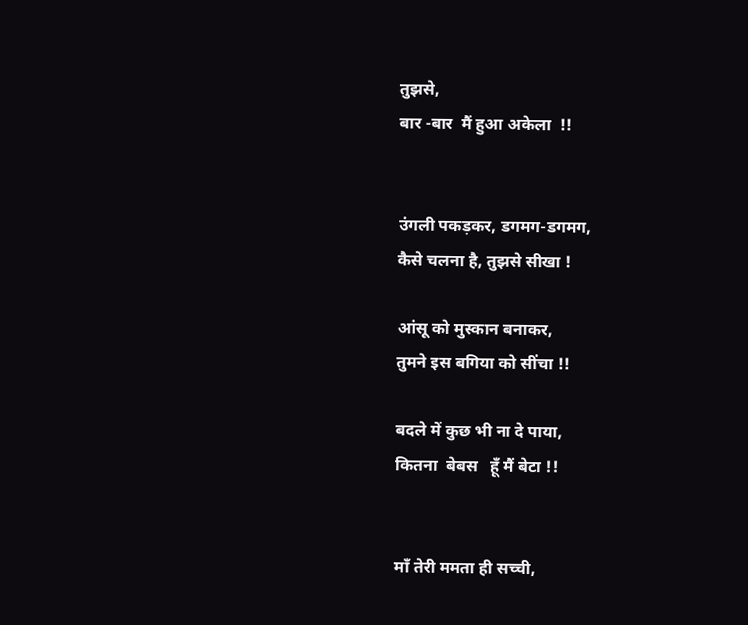तुझसे,
बार -बार  मैं हुआ अकेला  !!


उंगली पकड़कर, डगमग-डगमग,
कैसे चलना है, तुझसे सीखा !

आंसू को मुस्कान बनाकर,
तुमने इस बगिया को सींचा !!

बदले में कुछ भी ना दे पाया,
कितना  बेबस   हूँ मैं बेटा !!


माँ तेरी ममता ही सच्ची,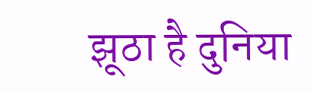झूठा है दुनिया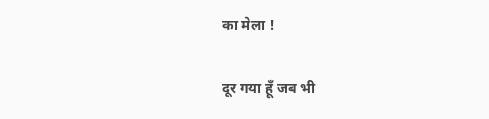का मेला !

दूर गया हूँ जब भी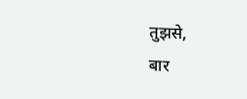तुझसे,
बार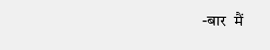-बार  मैं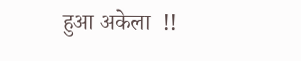हुआ अकेला  !!